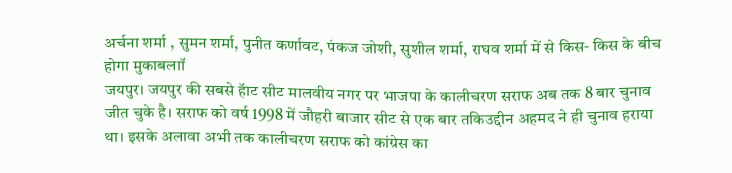अर्चना शर्मा , सुमन शर्मा, पुनीत कर्णावट, पंकज जोशी, सुशील शर्मा, राघव शर्मा में से किस- किस के बीच होगा मुकाबलाॉ
जयपुर। जयपुर की सबसे हॅाट सीट मालवीय नगर पर भाजपा के कालीचरण सराफ अब तक 8 बार चुनाव जीत चुके है। सराफ को वर्ष 1998 में जौहरी बाजार सीट से एक बार तकिउद्दीन अहमद ने ही चुनाव हराया था। इसके अलावा अभी तक कालीचरण सराफ को कांग्रेस का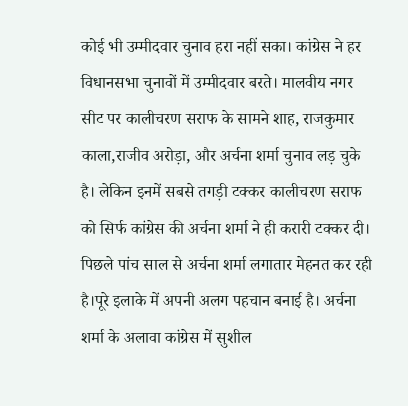कोई भी उम्मीदवार चुनाव हरा नहीं सका। कांग्रेस ने हर विधानसभा चुनावों में उम्मीदवार बरते। मालवीय नगर सीट पर कालीचरण सराफ के सामने शाह, राजकुमार काला,राजीव अरोड़ा, और अर्चना शर्मा चुनाव लड़ चुके है। लेकिन इनमें सबसे तगड़ी टक्कर कालीचरण सराफ को सिर्फ कांग्रेस की अर्चना शर्मा ने ही करारी टक्कर दी। पिछले पांच साल से अर्चना शर्मा लगातार मेहनत कर रही है।पूरे इलाके में अपनी अलग पहचान बनाई है। अर्चना शर्मा के अलावा कांग्रेस में सुशील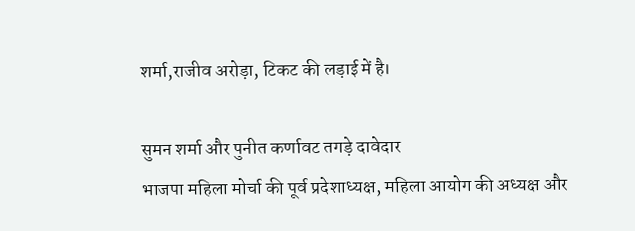शर्मा,राजीव अरोड़ा, टिकट की लड़ाई में है।

सुमन शर्मा और पुनीत कर्णावट तगड़े दावेदार
भाजपा महिला मोर्चा की पूर्व प्रदेशाध्यक्ष, महिला आयोग की अध्यक्ष और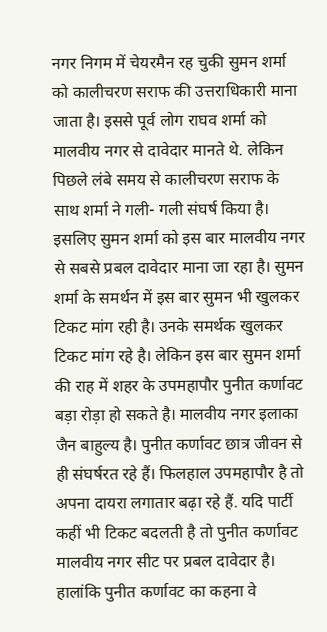नगर निगम में चेयरमैन रह चुकी सुमन शर्मा को कालीचरण सराफ की उत्तराधिकारी माना जाता है। इससे पूर्व लोग राघव शर्मा को मालवीय नगर से दावेदार मानते थे. लेकिन पिछले लंबे समय से कालीचरण सराफ के साथ शर्मा ने गली- गली संघर्ष किया है। इसलिए सुमन शर्मा को इस बार मालवीय नगर से सबसे प्रबल दावेदार माना जा रहा है। सुमन शर्मा के समर्थन में इस बार सुमन भी खुलकर टिकट मांग रही है। उनके समर्थक खुलकर टिकट मांग रहे है। लेकिन इस बार सुमन शर्मा की राह में शहर के उपमहापौर पुनीत कर्णावट बड़ा रोड़ा हो सकते है। मालवीय नगर इलाका जैन बाहुल्य है। पुनीत कर्णावट छात्र जीवन से ही संघर्षरत रहे हैं। फिलहाल उपमहापौर है तो अपना दायरा लगातार बढ़ा रहे हैं. यदि पार्टी कहीं भी टिकट बदलती है तो पुनीत कर्णावट मालवीय नगर सीट पर प्रबल दावेदार है। हालांकि पुनीत कर्णावट का कहना वे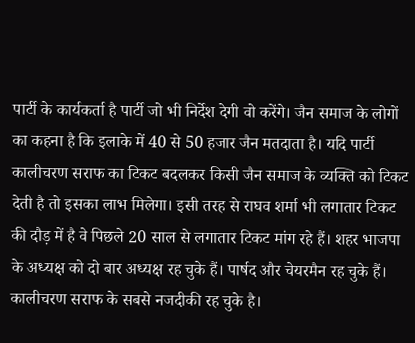पार्टी के कार्यकर्ता है पार्टी जो भी निर्देश देगी वो करेंगे। जैन समाज के लोगों का कहना है कि इलाके में 40 से 50 हजार जैन मतदाता है। यदि पार्टी कालीचरण सराफ का टिकट बदलकर किसी जैन समाज के व्यक्ति को टिकट देती है तो इसका लाभ मिलेगा। इसी तरह से राघव शर्मा भी लगातार टिकट की दौड़ में है वे पिछले 20 साल से लगातार टिकट मांग रहे हैं। शहर भाजपा के अध्यक्ष को दो बार अध्यक्ष रह चुके हैं। पार्षद और चेयरमैन रह चुके हैं। कालीचरण सराफ के सबसे नजदीकी रह चुके है।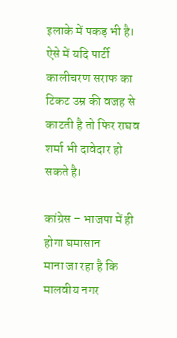इलाके में पकड़ भी है। ऐसे में यदि पार्टी कालीचरण सराफ का टिकट उम्र की वजह से काटती है तो फिर राघव शर्मा भी दावेदार हो सकते है।

कांग्रेस – भाजपा में ही होगा घमासान
माना जा रहा है कि मालवीय नगर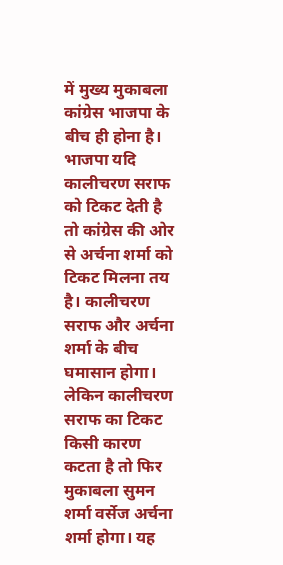में मुख्य मुकाबला कांग्रेस भाजपा के बीच ही होना है। भाजपा यदि कालीचरण सराफ को टिकट देती है तो कांग्रेस की ओर से अर्चना शर्मा को टिकट मिलना तय है। कालीचरण सराफ और अर्चना शर्मा के बीच घमासान होगा। लेकिन कालीचरण सराफ का टिकट किसी कारण कटता है तो फिर मुकाबला सुमन शर्मा वर्सेज अर्चना शर्मा होगा। यह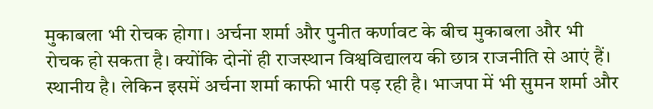मुकाबला भी रोचक होगा। अर्चना शर्मा और पुनीत कर्णावट के बीच मुकाबला और भी रोचक हो सकता है। क्योंकि दोनों ही राजस्थान विश्वविद्यालय की छात्र राजनीति से आएं हैं। स्थानीय है। लेकिन इसमें अर्चना शर्मा काफी भारी पड़ रही है। भाजपा में भी सुमन शर्मा और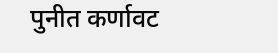पुनीत कर्णावट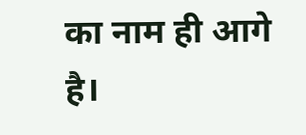का नाम ही आगे है।